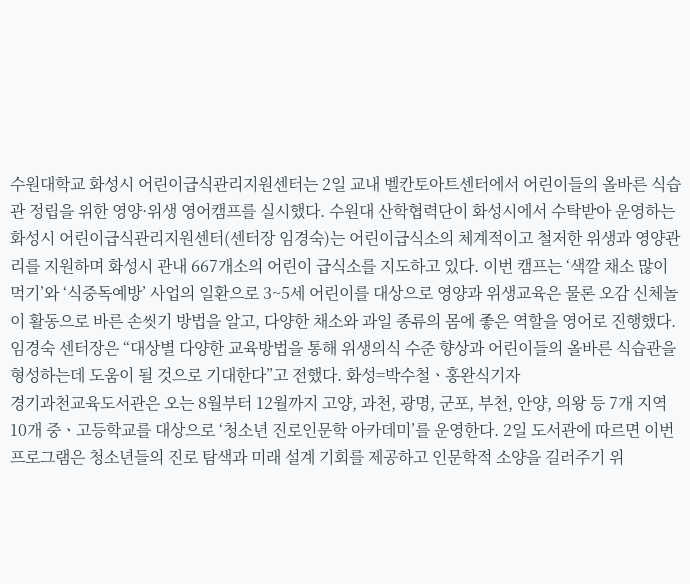수원대학교 화성시 어린이급식관리지원센터는 2일 교내 벨칸토아트센터에서 어린이들의 올바른 식습관 정립을 위한 영양·위생 영어캠프를 실시했다. 수원대 산학협력단이 화성시에서 수탁받아 운영하는 화성시 어린이급식관리지원센터(센터장 임경숙)는 어린이급식소의 체계적이고 철저한 위생과 영양관리를 지원하며 화성시 관내 667개소의 어린이 급식소를 지도하고 있다. 이번 캠프는 ‘색깔 채소 많이 먹기’와 ‘식중독예방’ 사업의 일환으로 3~5세 어린이를 대상으로 영양과 위생교육은 물론 오감 신체놀이 활동으로 바른 손씻기 방법을 알고, 다양한 채소와 과일 종류의 몸에 좋은 역할을 영어로 진행했다. 임경숙 센터장은 “대상별 다양한 교육방법을 통해 위생의식 수준 향상과 어린이들의 올바른 식습관을 형성하는데 도움이 될 것으로 기대한다”고 전했다. 화성=박수철ㆍ홍완식기자
경기과천교육도서관은 오는 8월부터 12월까지 고양, 과천, 광명, 군포, 부천, 안양, 의왕 등 7개 지역 10개 중ㆍ고등학교를 대상으로 ‘청소년 진로인문학 아카데미’를 운영한다. 2일 도서관에 따르면 이번 프로그램은 청소년들의 진로 탐색과 미래 설계 기회를 제공하고 인문학적 소양을 길러주기 위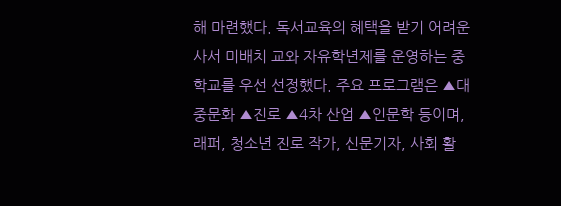해 마련했다. 독서교육의 혜택을 받기 어려운 사서 미배치 교와 자유학년제를 운영하는 중학교를 우선 선정했다. 주요 프로그램은 ▲대중문화 ▲진로 ▲4차 산업 ▲인문학 등이며, 래퍼, 청소년 진로 작가, 신문기자, 사회 활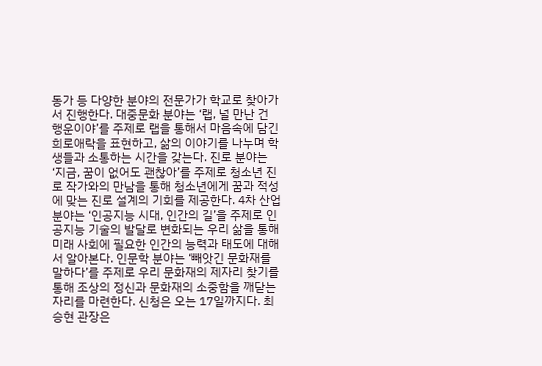동가 등 다양한 분야의 전문가가 학교로 찾아가서 진행한다. 대중문화 분야는 ‘랩, 널 만난 건 행운이야’를 주제로 랩을 통해서 마음속에 담긴 희로애락을 표현하고, 삶의 이야기를 나누며 학생들과 소통하는 시간을 갖는다. 진로 분야는 ‘지금, 꿈이 없어도 괜찮아’를 주제로 청소년 진로 작가와의 만남을 통해 청소년에게 꿈과 적성에 맞는 진로 설계의 기회를 제공한다. 4차 산업 분야는 ‘인공지능 시대, 인간의 길’을 주제로 인공지능 기술의 발달로 변화되는 우리 삶을 통해 미래 사회에 필요한 인간의 능력과 태도에 대해서 알아본다. 인문학 분야는 ‘빼앗긴 문화재를 말하다’를 주제로 우리 문화재의 제자리 찾기를 통해 조상의 정신과 문화재의 소중함을 깨닫는 자리를 마련한다. 신청은 오는 17일까지다. 최승현 관장은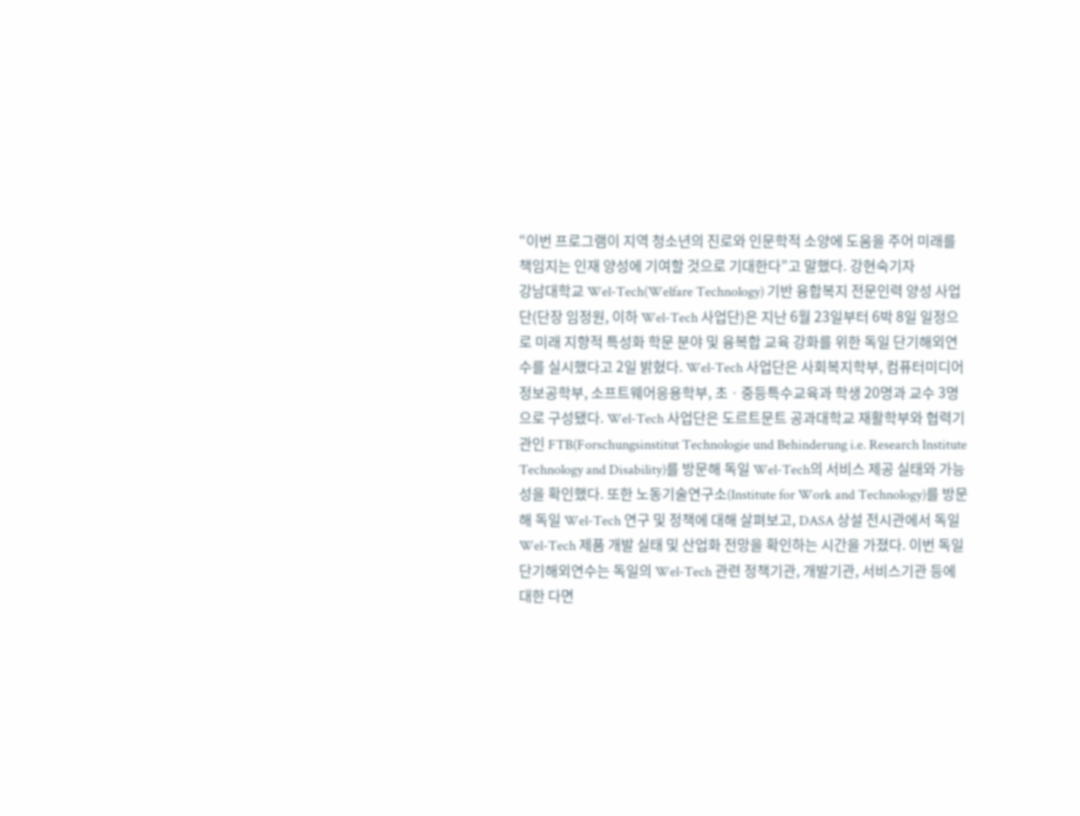“이번 프로그램이 지역 청소년의 진로와 인문학적 소양에 도움을 주어 미래를 책임지는 인재 양성에 기여할 것으로 기대한다”고 말했다. 강현숙기자
강남대학교 Wel-Tech(Welfare Technology) 기반 융합복지 전문인력 양성 사업단(단장 임정원, 이하 Wel-Tech 사업단)은 지난 6월 23일부터 6박 8일 일정으로 미래 지향적 특성화 학문 분야 및 융복합 교육 강화를 위한 독일 단기해외연수를 실시했다고 2일 밝혔다. Wel-Tech 사업단은 사회복지학부, 컴퓨터미디어정보공학부, 소프트웨어응용학부, 초ㆍ중등특수교육과 학생 20명과 교수 3명으로 구성됐다. Wel-Tech 사업단은 도르트문트 공과대학교 재활학부와 협력기관인 FTB(Forschungsinstitut Technologie und Behinderung i.e. Research Institute Technology and Disability)를 방문해 독일 Wel-Tech의 서비스 제공 실태와 가능성을 확인했다. 또한 노동기술연구소(Institute for Work and Technology)를 방문해 독일 Wel-Tech 연구 및 정책에 대해 살펴보고, DASA 상설 전시관에서 독일 Wel-Tech 제품 개발 실태 및 산업화 전망을 확인하는 시간을 가졌다. 이번 독일 단기해외연수는 독일의 Wel-Tech 관련 정책기관, 개발기관, 서비스기관 등에 대한 다면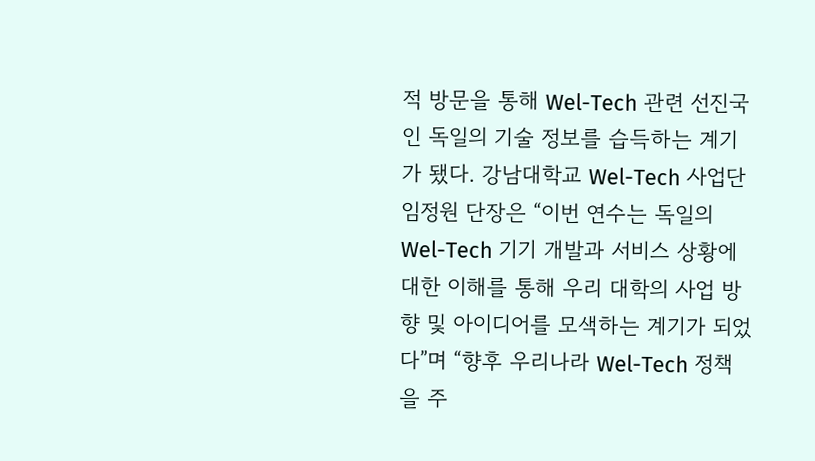적 방문을 통해 Wel-Tech 관련 선진국인 독일의 기술 정보를 습득하는 계기가 됐다. 강남대학교 Wel-Tech 사업단 임정원 단장은 “이번 연수는 독일의 Wel-Tech 기기 개발과 서비스 상황에 대한 이해를 통해 우리 대학의 사업 방향 및 아이디어를 모색하는 계기가 되었다”며 “향후 우리나라 Wel-Tech 정책을 주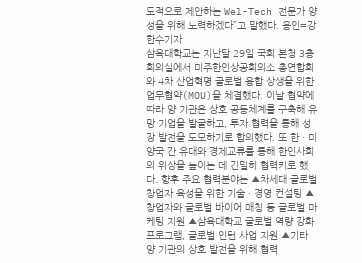도적으로 제안하는 Wel-Tech 전문가 양성을 위해 노력하겠다”고 말했다. 용인=강한수기자
삼육대학교는 지난달 29일 국회 본청 3층 회의실에서 미주한인상공회의소 총연합회와 4차 산업혁명 글로벌 융합 상생을 위한 업무협약(MOU)을 체결했다. 이날 협약에 따라 양 기관은 상호 공동체계를 구축해 유망 기업을 발굴하고, 투자 협력을 통해 성장 발전을 도모하기로 합의했다. 또 한ㆍ미 양국 간 유대와 경제교류를 통해 한인사회의 위상을 높이는 데 긴밀히 협력키로 했다. 향후 주요 협력분야는 ▲차세대 글로벌 창업자 육성을 위한 기술ㆍ경영 컨설팅 ▲창업자와 글로벌 바이어 매칭 등 글로벌 마케팅 지원 ▲삼육대학교 글로벌 역량 강화 프로그램, 글로벌 인턴 사업 지원 ▲기타 양 기관의 상호 발전을 위해 협력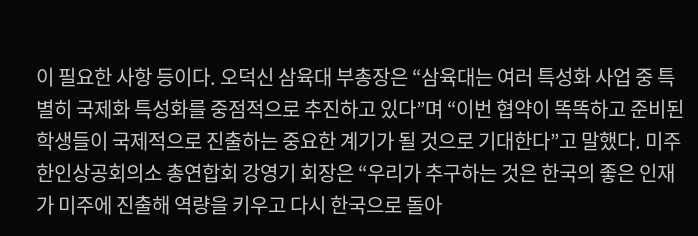이 필요한 사항 등이다. 오덕신 삼육대 부총장은 “삼육대는 여러 특성화 사업 중 특별히 국제화 특성화를 중점적으로 추진하고 있다”며 “이번 협약이 똑똑하고 준비된 학생들이 국제적으로 진출하는 중요한 계기가 될 것으로 기대한다”고 말했다. 미주한인상공회의소 총연합회 강영기 회장은 “우리가 추구하는 것은 한국의 좋은 인재가 미주에 진출해 역량을 키우고 다시 한국으로 돌아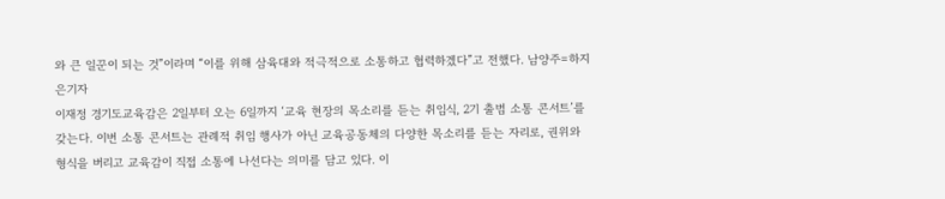와 큰 일꾼이 되는 것”이라며 “이를 위해 삼육대와 적극적으로 소통하고 협력하겠다”고 전했다. 남양주=하지은기자
이재정 경기도교육감은 2일부터 오는 6일까지 ‘교육 현장의 목소리를 듣는 취임식, 2기 출범 소통 콘서트’를 갖는다. 이번 소통 콘서트는 관례적 취임 행사가 아닌 교육공동체의 다양한 목소리를 듣는 자리로, 권위와 형식을 버리고 교육감이 직접 소통에 나선다는 의미를 담고 있다. 이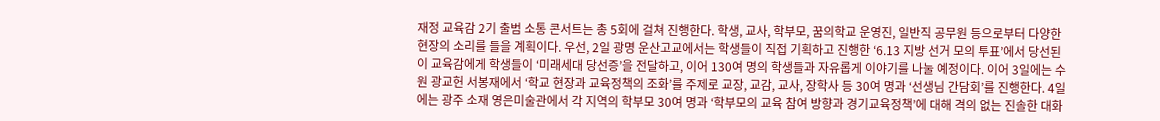재정 교육감 2기 출범 소통 콘서트는 총 5회에 걸쳐 진행한다. 학생, 교사, 학부모, 꿈의학교 운영진, 일반직 공무원 등으로부터 다양한 현장의 소리를 들을 계획이다. 우선, 2일 광명 운산고교에서는 학생들이 직접 기획하고 진행한 ‘6.13 지방 선거 모의 투표’에서 당선된 이 교육감에게 학생들이 ‘미래세대 당선증’을 전달하고, 이어 130여 명의 학생들과 자유롭게 이야기를 나눌 예정이다. 이어 3일에는 수원 광교헌 서봉재에서 ‘학교 현장과 교육정책의 조화’를 주제로 교장, 교감, 교사, 장학사 등 30여 명과 ‘선생님 간담회’를 진행한다. 4일에는 광주 소재 영은미술관에서 각 지역의 학부모 30여 명과 ‘학부모의 교육 참여 방향과 경기교육정책’에 대해 격의 없는 진솔한 대화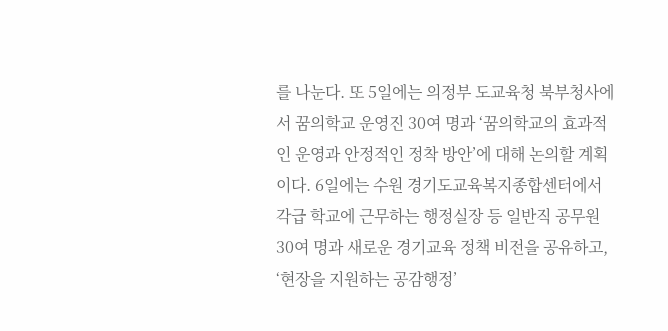를 나눈다. 또 5일에는 의정부 도교육청 북부청사에서 꿈의학교 운영진 30여 명과 ‘꿈의학교의 효과적인 운영과 안정적인 정착 방안’에 대해 논의할 계획이다. 6일에는 수원 경기도교육복지종합센터에서 각급 학교에 근무하는 행정실장 등 일반직 공무원 30여 명과 새로운 경기교육 정책 비전을 공유하고, ‘현장을 지원하는 공감행정’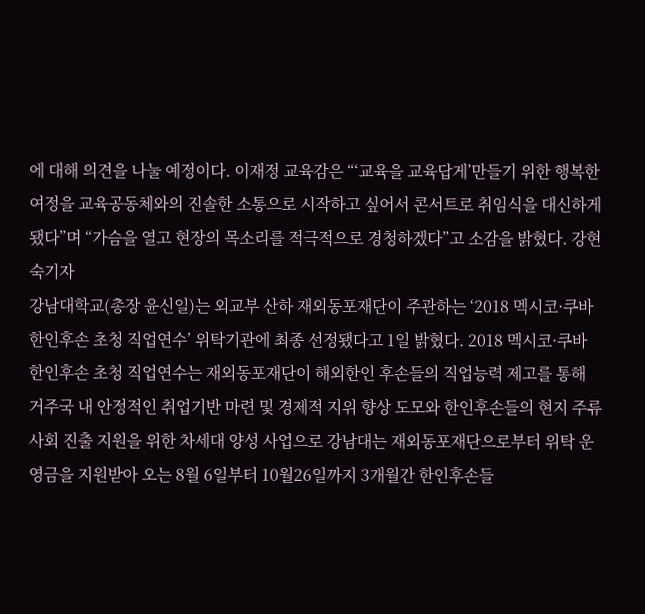에 대해 의견을 나눌 예정이다. 이재정 교육감은 “‘교육을 교육답게’만들기 위한 행복한 여정을 교육공동체와의 진솔한 소통으로 시작하고 싶어서 콘서트로 취임식을 대신하게 됐다”며 “가슴을 열고 현장의 목소리를 적극적으로 경청하겠다”고 소감을 밝혔다. 강현숙기자
강남대학교(총장 윤신일)는 외교부 산하 재외동포재단이 주관하는 ‘2018 멕시코·쿠바 한인후손 초청 직업연수’ 위탁기관에 최종 선정됐다고 1일 밝혔다. 2018 멕시코·쿠바 한인후손 초청 직업연수는 재외동포재단이 해외한인 후손들의 직업능력 제고를 통해 거주국 내 안정적인 취업기반 마련 및 경제적 지위 향상 도모와 한인후손들의 현지 주류사회 진출 지원을 위한 차세대 양성 사업으로 강남대는 재외동포재단으로부터 위탁 운영금을 지원받아 오는 8월 6일부터 10월26일까지 3개월간 한인후손들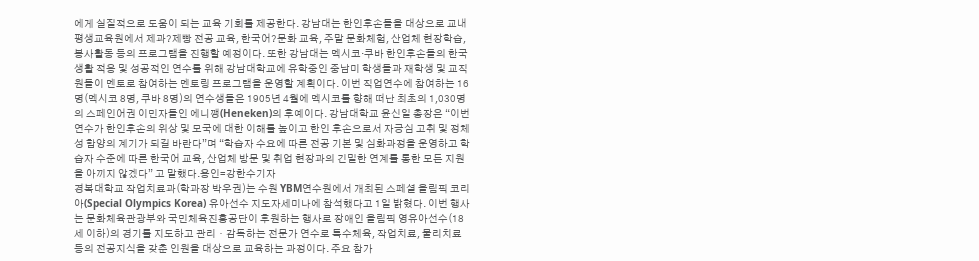에게 실질적으로 도움이 되는 교육 기회를 제공한다. 강남대는 한인후손들을 대상으로 교내 평생교육원에서 제과?제빵 전공 교육, 한국어?문화 교육, 주말 문화체험, 산업체 현장학습, 봉사활동 등의 프로그램을 진행할 예정이다. 또한 강남대는 멕시코·쿠바 한인후손들의 한국생활 적응 및 성공적인 연수를 위해 강남대학교에 유학중인 중남미 학생들과 재학생 및 교직원들이 멘토로 참여하는 멘토링 프로그램을 운영할 계획이다. 이번 직업연수에 참여하는 16명(멕시코 8명, 쿠바 8명)의 연수생들은 1905년 4월에 멕시코를 향해 떠난 최초의 1,030명의 스페인어권 이민자들인 에니깽(Heneken)의 후예이다. 강남대학교 윤신일 총장은 “이번 연수가 한인후손의 위상 및 모국에 대한 이해를 높이고 한인 후손으로서 자긍심 고취 및 정체성 함양의 계기가 되길 바란다”며 “학습자 수요에 따른 전공 기본 및 심화과정을 운영하고 학습자 수준에 따른 한국어 교육, 산업체 방문 및 취업 현장과의 긴밀한 연계를 통한 모든 지원을 아끼지 않겠다” 고 말했다.용인=강한수기자
경복대학교 작업치료과(학과장 박우권)는 수원 YBM연수원에서 개최된 스페셜 올림픽 코리아(Special Olympics Korea) 유아선수 지도자세미나에 참석했다고 1일 밝혔다. 이번 행사는 문화체육관광부와 국민체육진흥공단이 후원하는 행사로 장애인 올림픽 영유아선수(18세 이하)의 경기를 지도하고 관리ㆍ감독하는 전문가 연수로 특수체육, 작업치료, 물리치료 등의 전공지식을 갖춘 인원을 대상으로 교육하는 과정이다. 주요 참가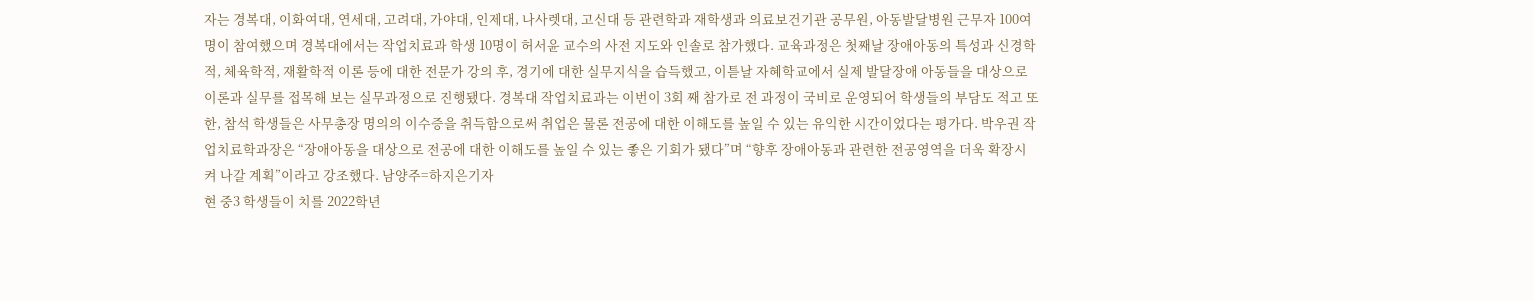자는 경복대, 이화여대, 연세대, 고려대, 가야대, 인제대, 나사렛대, 고신대 등 관련학과 재학생과 의료보건기관 공무원, 아동발달병원 근무자 100여 명이 참여했으며 경복대에서는 작업치료과 학생 10명이 허서윤 교수의 사전 지도와 인솔로 참가했다. 교육과정은 첫째날 장애아동의 특성과 신경학적, 체육학적, 재활학적 이론 등에 대한 전문가 강의 후, 경기에 대한 실무지식을 습득했고, 이튿날 자혜학교에서 실제 발달장애 아동들을 대상으로 이론과 실무를 접목해 보는 실무과정으로 진행됐다. 경복대 작업치료과는 이번이 3회 째 참가로 전 과정이 국비로 운영되어 학생들의 부담도 적고 또한, 참석 학생들은 사무총장 명의의 이수증을 취득함으로써 취업은 물론 전공에 대한 이해도를 높일 수 있는 유익한 시간이었다는 평가다. 박우권 작업치료학과장은 “장애아동을 대상으로 전공에 대한 이해도를 높일 수 있는 좋은 기회가 됐다”며 “향후 장애아동과 관련한 전공영역을 더욱 확장시켜 나갈 계획”이라고 강조했다. 남양주=하지은기자
현 중3 학생들이 치를 2022학년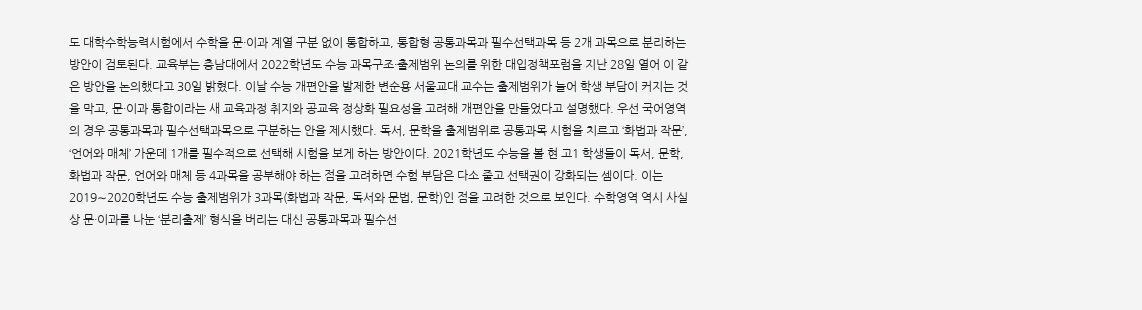도 대학수학능력시험에서 수학을 문·이과 계열 구분 없이 통합하고, 통합형 공통과목과 필수선택과목 등 2개 과목으로 분리하는 방안이 검토된다. 교육부는 충남대에서 2022학년도 수능 과목구조·출제범위 논의를 위한 대입정책포럼을 지난 28일 열어 이 같은 방안을 논의했다고 30일 밝혔다. 이날 수능 개편안을 발제한 변순용 서울교대 교수는 출제범위가 늘어 학생 부담이 커지는 것을 막고, 문·이과 통합이라는 새 교육과정 취지와 공교육 정상화 필요성을 고려해 개편안을 만들었다고 설명했다. 우선 국어영역의 경우 공통과목과 필수선택과목으로 구분하는 안을 제시했다. 독서, 문학을 출제범위로 공통과목 시험을 치르고 ‘화법과 작문’, ‘언어와 매체’ 가운데 1개를 필수적으로 선택해 시험을 보게 하는 방안이다. 2021학년도 수능을 볼 현 고1 학생들이 독서, 문학, 화법과 작문, 언어와 매체 등 4과목을 공부해야 하는 점을 고려하면 수험 부담은 다소 줄고 선택권이 강화되는 셈이다. 이는 2019∼2020학년도 수능 출제범위가 3과목(화법과 작문, 독서와 문법, 문학)인 점을 고려한 것으로 보인다. 수학영역 역시 사실상 문·이과를 나눈 ‘분리출제’ 형식을 버리는 대신 공통과목과 필수선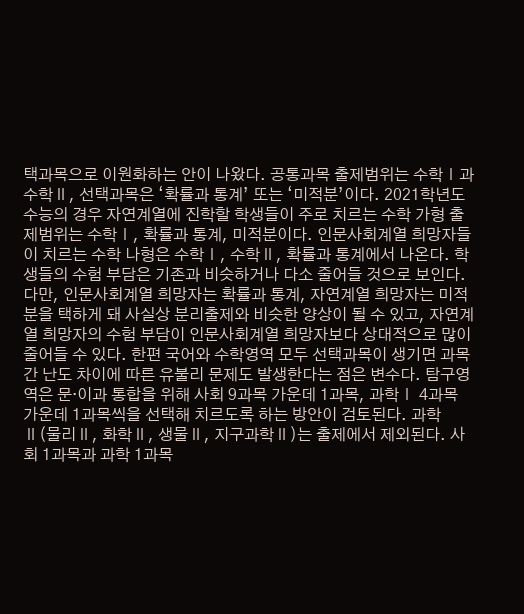택과목으로 이원화하는 안이 나왔다. 공통과목 출제범위는 수학Ⅰ과 수학Ⅱ, 선택과목은 ‘확률과 통계’ 또는 ‘미적분’이다. 2021학년도 수능의 경우 자연계열에 진학할 학생들이 주로 치르는 수학 가형 출제범위는 수학Ⅰ, 확률과 통계, 미적분이다. 인문사회계열 희망자들이 치르는 수학 나형은 수학Ⅰ, 수학Ⅱ, 확률과 통계에서 나온다. 학생들의 수험 부담은 기존과 비슷하거나 다소 줄어들 것으로 보인다. 다만, 인문사회계열 희망자는 확률과 통계, 자연계열 희망자는 미적분을 택하게 돼 사실상 분리출제와 비슷한 양상이 될 수 있고, 자연계열 희망자의 수험 부담이 인문사회계열 희망자보다 상대적으로 많이 줄어들 수 있다. 한편 국어와 수학영역 모두 선택과목이 생기면 과목 간 난도 차이에 따른 유불리 문제도 발생한다는 점은 변수다. 탐구영역은 문·이과 통합을 위해 사회 9과목 가운데 1과목, 과학Ⅰ 4과목 가운데 1과목씩을 선택해 치르도록 하는 방안이 검토된다. 과학Ⅱ(물리Ⅱ, 화학Ⅱ, 생물Ⅱ, 지구과학Ⅱ)는 출제에서 제외된다. 사회 1과목과 과학 1과목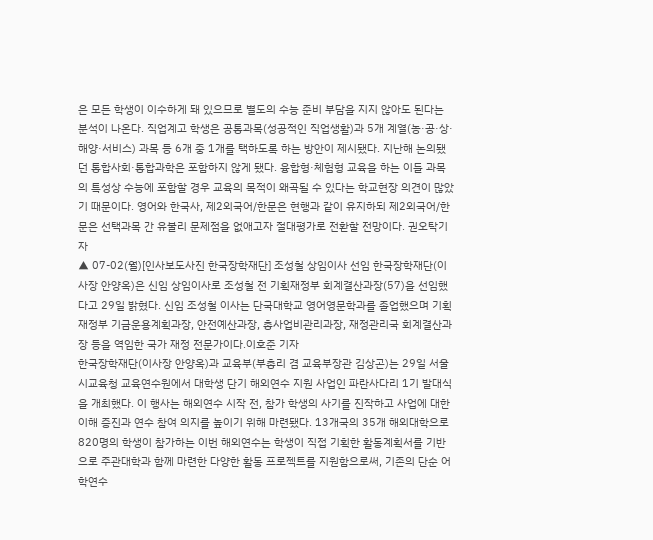은 모든 학생이 이수하게 돼 있으므로 별도의 수능 준비 부담을 지지 않아도 된다는 분석이 나온다. 직업계고 학생은 공통과목(성공적인 직업생활)과 5개 계열(농·공·상·해양·서비스) 과목 등 6개 중 1개를 택하도록 하는 방안이 제시됐다. 지난해 논의됐던 통합사회·통합과학은 포함하지 않게 됐다. 융합형·체험형 교육을 하는 이들 과목의 특성상 수능에 포함할 경우 교육의 목적이 왜곡될 수 있다는 학교현장 의견이 많았기 때문이다. 영어와 한국사, 제2외국어/한문은 현행과 같이 유지하되 제2외국어/한문은 선택과목 간 유불리 문제점을 없애고자 절대평가로 전환할 전망이다. 권오탁기자
▲ 07-02(월)[인사보도사진 한국장학재단] 조성철 상임이사 선임 한국장학재단(이사장 안양옥)은 신임 상임이사로 조성철 전 기획재정부 회계결산과장(57)을 선임했다고 29일 밝혔다. 신임 조성철 이사는 단국대학교 영어영문학과를 졸업했으며 기획재정부 기금운용계획과장, 안전예산과장, 총사업비관리과장, 재정관리국 회계결산과장 등을 역임한 국가 재정 전문가이다.이호준 기자
한국장학재단(이사장 안양옥)과 교육부(부총리 겸 교육부장관 김상곤)는 29일 서울시교육청 교육연수원에서 대학생 단기 해외연수 지원 사업인 파란사다리 1기 발대식을 개최했다. 이 행사는 해외연수 시작 전, 참가 학생의 사기를 진작하고 사업에 대한 이해 증진과 연수 참여 의지를 높이기 위해 마련됐다. 13개국의 35개 해외대학으로 820명의 학생이 참가하는 이번 해외연수는 학생이 직접 기획한 활동계획서를 기반으로 주관대학과 함께 마련한 다양한 활동 프로젝트를 지원함으로써, 기존의 단순 어학연수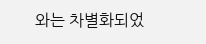와는 차별화되었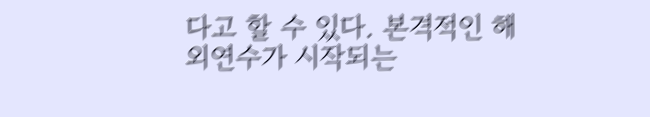다고 할 수 있다. 본격적인 해외연수가 시작되는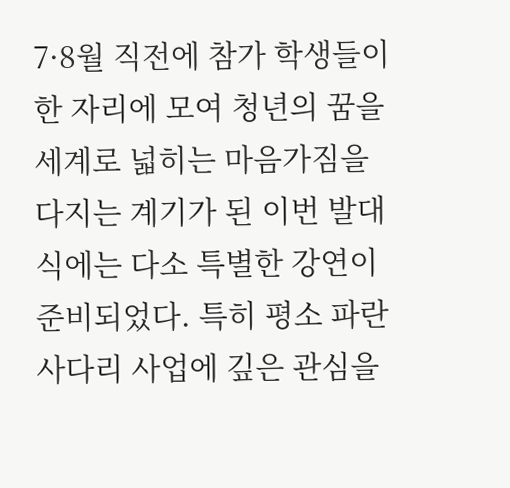7·8월 직전에 참가 학생들이 한 자리에 모여 청년의 꿈을 세계로 넓히는 마음가짐을 다지는 계기가 된 이번 발대식에는 다소 특별한 강연이 준비되었다. 특히 평소 파란사다리 사업에 깊은 관심을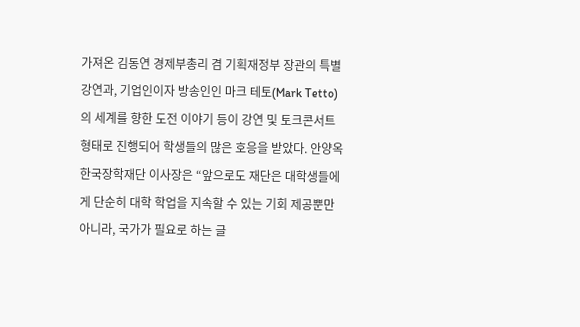가져온 김동연 경제부총리 겸 기획재정부 장관의 특별 강연과, 기업인이자 방송인인 마크 테토(Mark Tetto)의 세계를 향한 도전 이야기 등이 강연 및 토크콘서트 형태로 진행되어 학생들의 많은 호응을 받았다. 안양옥 한국장학재단 이사장은 “앞으로도 재단은 대학생들에게 단순히 대학 학업을 지속할 수 있는 기회 제공뿐만 아니라, 국가가 필요로 하는 글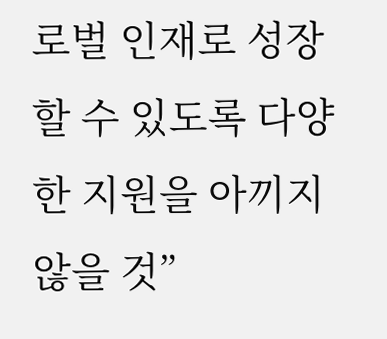로벌 인재로 성장할 수 있도록 다양한 지원을 아끼지 않을 것”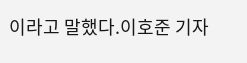이라고 말했다.이호준 기자